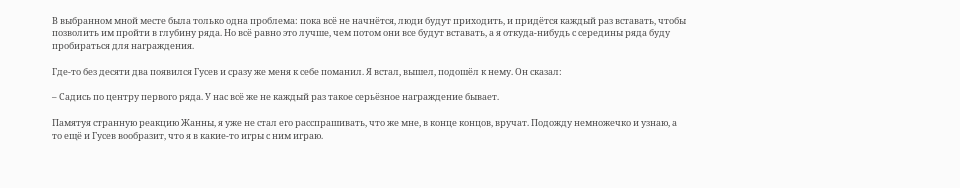В выбранном мной месте была только одна проблема: пока всё не начнётся, люди будут приходить, и придётся каждый раз вставать, чтобы позволить им пройти в глубину ряда. Но всё равно это лучше, чем потом они все будут вставать, а я откуда-нибудь с середины ряда буду пробираться для награждения.

Где-то без десяти два появился Гусев и сразу же меня к себе поманил. Я встал, вышел, подошёл к нему. Он сказал:

– Садись по центру первого ряда. У нас всё же не каждый раз такое серьёзное награждение бывает.

Памятуя странную реакцию Жанны, я уже не стал его расспрашивать, что же мне, в конце концов, вручат. Подожду немножечко и узнаю, а то ещё и Гусев вообразит, что я в какие-то игры с ним играю.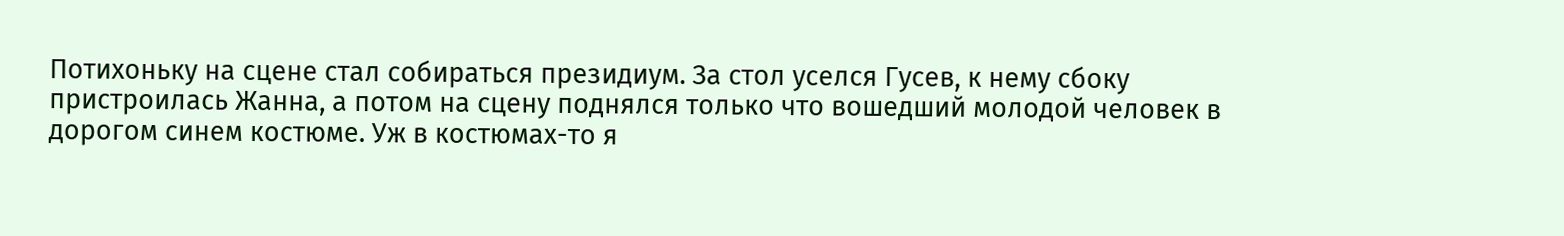Потихоньку на сцене стал собираться президиум. За стол уселся Гусев, к нему сбоку пристроилась Жанна, а потом на сцену поднялся только что вошедший молодой человек в дорогом синем костюме. Уж в костюмах-то я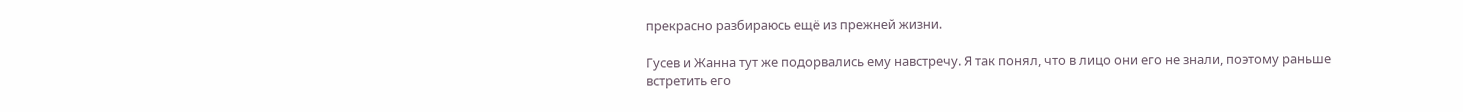прекрасно разбираюсь ещё из прежней жизни.

Гусев и Жанна тут же подорвались ему навстречу. Я так понял, что в лицо они его не знали, поэтому раньше встретить его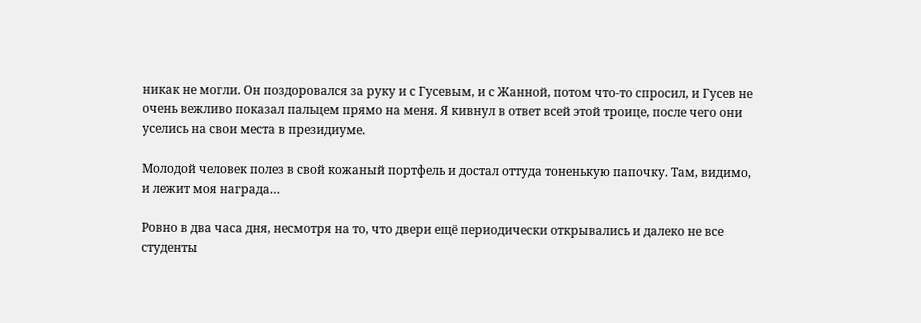никак не могли. Он поздоровался за руку и с Гусевым, и с Жанной, потом что-то спросил, и Гусев не очень вежливо показал пальцем прямо на меня. Я кивнул в ответ всей этой троице, после чего они уселись на свои места в президиуме.

Молодой человек полез в свой кожаный портфель и достал оттуда тоненькую папочку. Там, видимо, и лежит моя награда…

Ровно в два часа дня, несмотря на то, что двери ещё периодически открывались и далеко не все студенты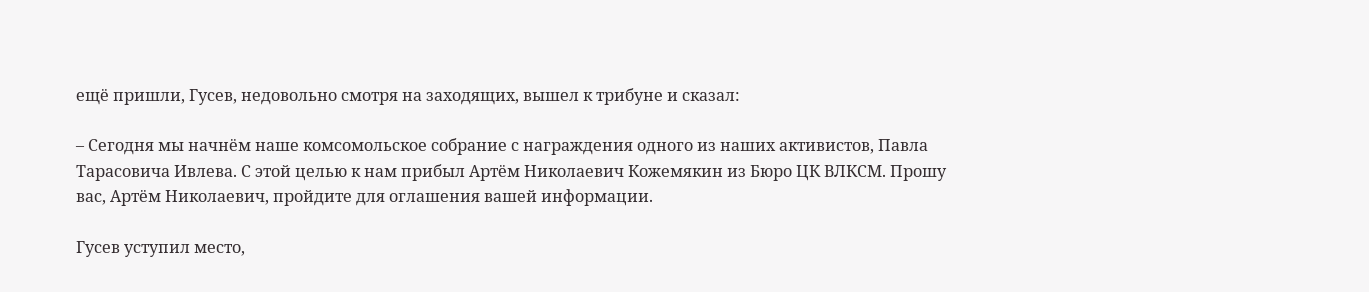ещё пришли, Гусев, недовольно смотря на заходящих, вышел к трибуне и сказал:

– Сегодня мы начнём наше комсомольское собрание с награждения одного из наших активистов, Павла Тарасовича Ивлева. С этой целью к нам прибыл Артём Николаевич Кожемякин из Бюро ЦК ВЛКСМ. Прошу вас, Артём Николаевич, пройдите для оглашения вашей информации.

Гусев уступил место,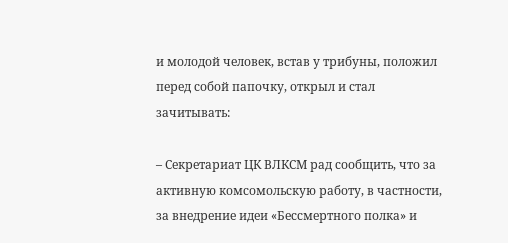и молодой человек, встав у трибуны, положил перед собой папочку, открыл и стал зачитывать:

– Секретариат ЦК ВЛКСМ рад сообщить, что за активную комсомольскую работу, в частности, за внедрение идеи «Бессмертного полка» и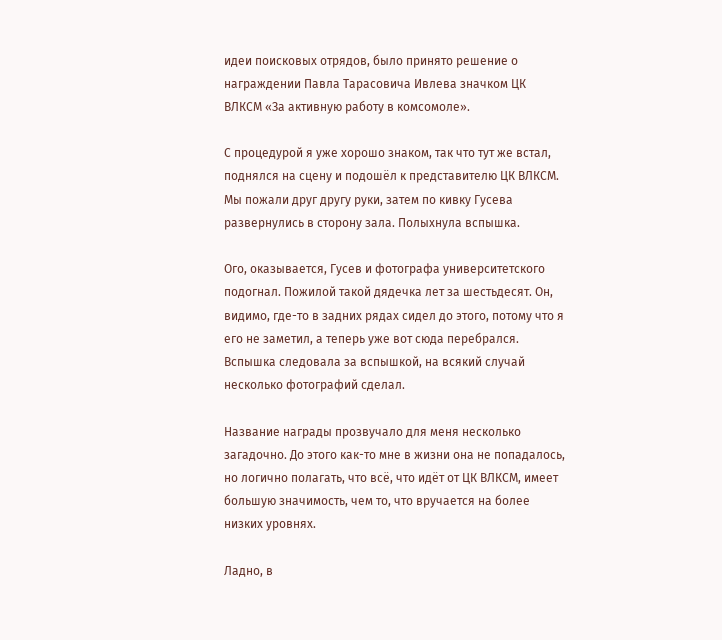идеи поисковых отрядов, было принято решение о награждении Павла Тарасовича Ивлева значком ЦК ВЛКСМ «За активную работу в комсомоле».

С процедурой я уже хорошо знаком, так что тут же встал, поднялся на сцену и подошёл к представителю ЦК ВЛКСМ. Мы пожали друг другу руки, затем по кивку Гусева развернулись в сторону зала. Полыхнула вспышка.

Ого, оказывается, Гусев и фотографа университетского подогнал. Пожилой такой дядечка лет за шестьдесят. Он, видимо, где-то в задних рядах сидел до этого, потому что я его не заметил, а теперь уже вот сюда перебрался. Вспышка следовала за вспышкой, на всякий случай несколько фотографий сделал.

Название награды прозвучало для меня несколько загадочно. До этого как-то мне в жизни она не попадалось, но логично полагать, что всё, что идёт от ЦК ВЛКСМ, имеет большую значимость, чем то, что вручается на более низких уровнях.

Ладно, в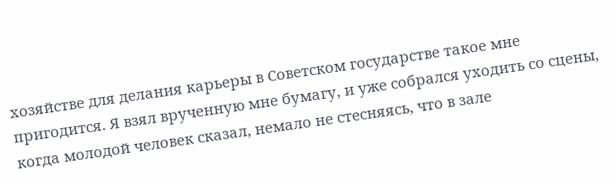хозяйстве для делания карьеры в Советском государстве такое мне пригодится. Я взял врученную мне бумагу, и уже собрался уходить со сцены, когда молодой человек сказал, немало не стесняясь, что в зале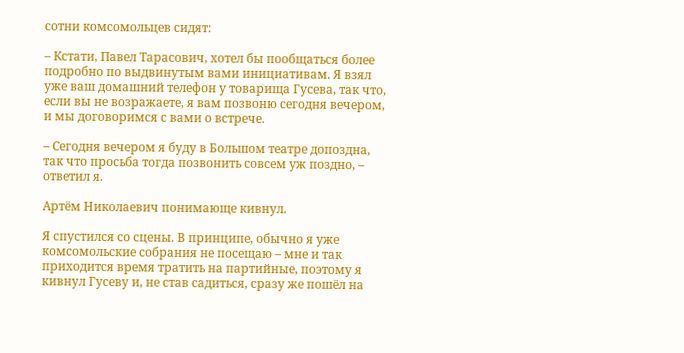сотни комсомольцев сидят:

– Кстати, Павел Тарасович, хотел бы пообщаться более подробно по выдвинутым вами инициативам. Я взял уже ваш домашний телефон у товарища Гусева, так что, если вы не возражаете, я вам позвоню сегодня вечером, и мы договоримся с вами о встрече.

– Сегодня вечером я буду в Большом театре допоздна, так что просьба тогда позвонить совсем уж поздно, – ответил я.

Артём Николаевич понимающе кивнул.

Я спустился со сцены. В принципе, обычно я уже комсомольские собрания не посещаю – мне и так приходится время тратить на партийные, поэтому я кивнул Гусеву и, не став садиться, сразу же пошёл на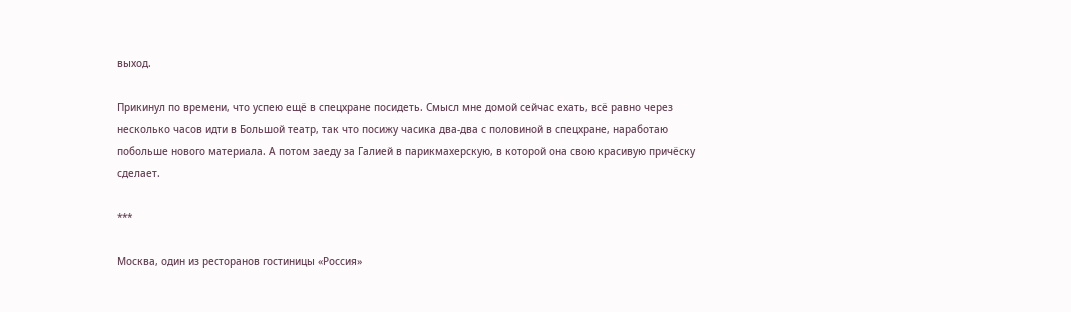выход.

Прикинул по времени, что успею ещё в спецхране посидеть. Смысл мне домой сейчас ехать, всё равно через несколько часов идти в Большой театр, так что посижу часика два-два с половиной в спецхране, наработаю побольше нового материала. А потом заеду за Галией в парикмахерскую, в которой она свою красивую причёску сделает.

***

Москва, один из ресторанов гостиницы «Россия»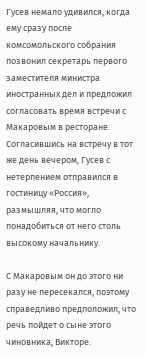Гусев немало удивился, когда ему сразу после комсомольского собрания позвонил секретарь первого заместителя министра иностранных дел и предложил согласовать время встречи с Макаровым в ресторане. Согласившись на встречу в тот же день вечером, Гусев с нетерпением отправился в гостиницу «Россия», размышляя, что могло понадобиться от него столь высокому начальнику.

С Макаровым он до этого ни разу не пересекался, поэтому справедливо предположил, что речь пойдет о сыне этого чиновника, Викторе.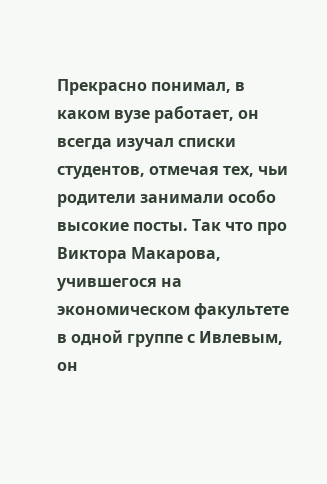Прекрасно понимал, в каком вузе работает, он всегда изучал списки студентов, отмечая тех, чьи родители занимали особо высокие посты. Так что про Виктора Макарова, учившегося на экономическом факультете в одной группе с Ивлевым, он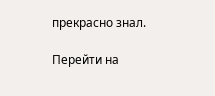прекрасно знал.

Перейти на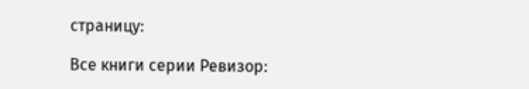страницу:

Все книги серии Ревизор: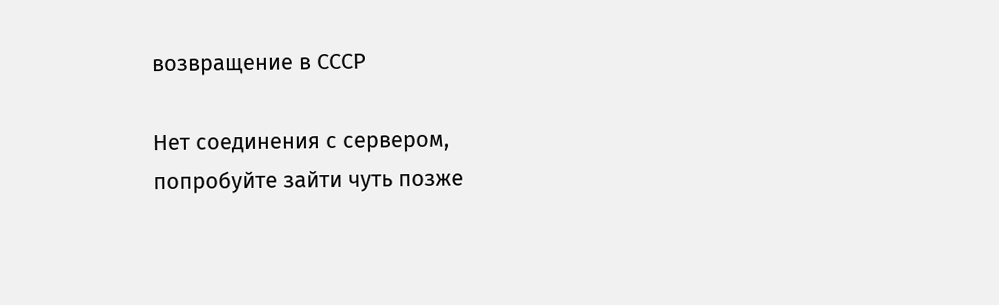возвращение в СССР

Нет соединения с сервером, попробуйте зайти чуть позже